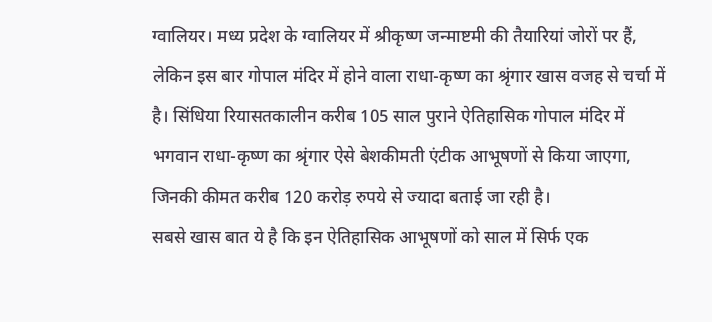ग्वालियर। मध्य प्रदेश के ग्वालियर में श्रीकृष्ण जन्माष्टमी की तैयारियां जोरों पर हैं, लेकिन इस बार गोपाल मंदिर में होने वाला राधा-कृष्ण का श्रृंगार खास वजह से चर्चा में है। सिंधिया रियासतकालीन करीब 105 साल पुराने ऐतिहासिक गोपाल मंदिर में भगवान राधा-कृष्ण का श्रृंगार ऐसे बेशकीमती एंटीक आभूषणों से किया जाएगा, जिनकी कीमत करीब 120 करोड़ रुपये से ज्यादा बताई जा रही है।
सबसे खास बात ये है कि इन ऐतिहासिक आभूषणों को साल में सिर्फ एक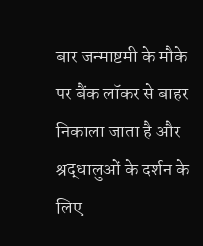बार जन्माष्टमी के मौके पर बैंक लॉकर से बाहर निकाला जाता है और श्रद्धालुओं के दर्शन के लिए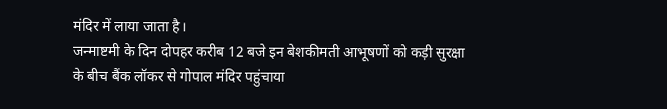मंदिर में लाया जाता है।
जन्माष्टमी के दिन दोपहर करीब 12 बजे इन बेशकीमती आभूषणों को कड़ी सुरक्षा के बीच बैंक लॉकर से गोपाल मंदिर पहुंचाया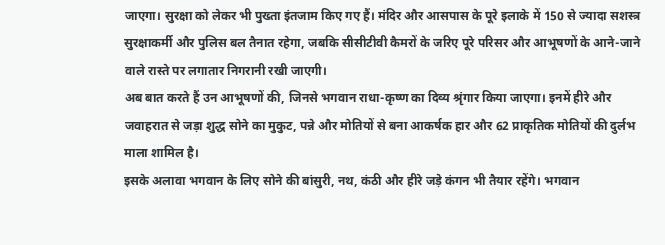जाएगा। सुरक्षा को लेकर भी पुख्ता इंतजाम किए गए हैं। मंदिर और आसपास के पूरे इलाके में 150 से ज्यादा सशस्त्र सुरक्षाकर्मी और पुलिस बल तैनात रहेगा, जबकि सीसीटीवी कैमरों के जरिए पूरे परिसर और आभूषणों के आने-जाने वाले रास्ते पर लगातार निगरानी रखी जाएगी।
अब बात करते हैं उन आभूषणों की, जिनसे भगवान राधा-कृष्ण का दिव्य श्रृंगार किया जाएगा। इनमें हीरे और जवाहरात से जड़ा शुद्ध सोने का मुकुट, पन्ने और मोतियों से बना आकर्षक हार और 62 प्राकृतिक मोतियों की दुर्लभ माला शामिल है।
इसके अलावा भगवान के लिए सोने की बांसुरी, नथ, कंठी और हीरे जड़े कंगन भी तैयार रहेंगे। भगवान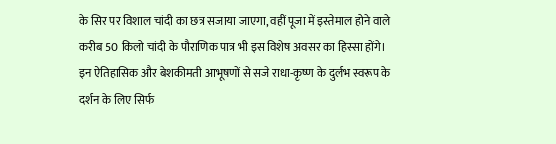के सिर पर विशाल चांदी का छत्र सजाया जाएगा, वहीं पूजा में इस्तेमाल होने वाले करीब 50 किलो चांदी के पौराणिक पात्र भी इस विशेष अवसर का हिस्सा होंगे।
इन ऐतिहासिक और बेशकीमती आभूषणों से सजे राधा-कृष्ण के दुर्लभ स्वरूप के दर्शन के लिए सिर्फ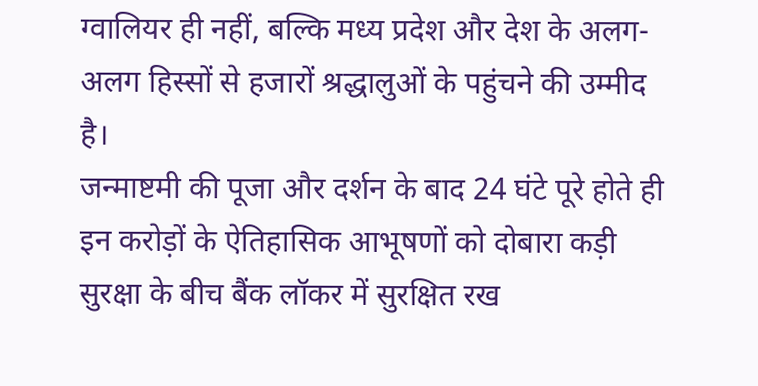ग्वालियर ही नहीं, बल्कि मध्य प्रदेश और देश के अलग-अलग हिस्सों से हजारों श्रद्धालुओं के पहुंचने की उम्मीद है।
जन्माष्टमी की पूजा और दर्शन के बाद 24 घंटे पूरे होते ही इन करोड़ों के ऐतिहासिक आभूषणों को दोबारा कड़ी सुरक्षा के बीच बैंक लॉकर में सुरक्षित रख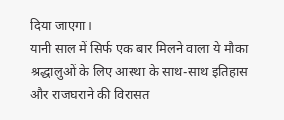दिया जाएगा।
यानी साल में सिर्फ एक बार मिलने वाला ये मौका श्रद्धालुओं के लिए आस्था के साथ-साथ इतिहास और राजघराने की विरासत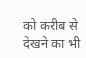को करीब से देखने का भी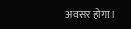अवसर होगा।